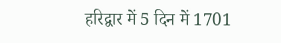हरिद्वार में 5 दिन में 1701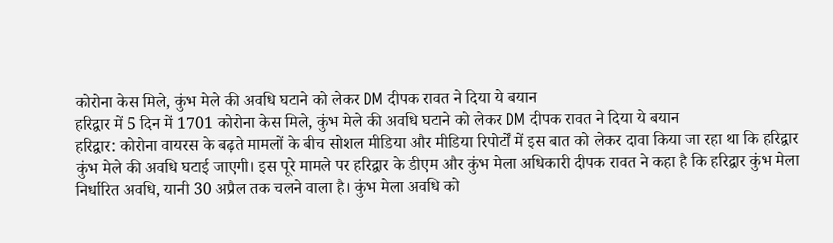कोरोना केस मिले, कुंभ मेले की अवधि घटाने को लेकर DM दीपक रावत ने दिया ये बयान
हरिद्वार में 5 दिन में 1701 कोरोना केस मिले, कुंभ मेले की अवधि घटाने को लेकर DM दीपक रावत ने दिया ये बयान
हरिद्वार: कोरोना वायरस के बढ़ते मामलों के बीच सोशल मीडिया और मीडिया रिपोर्टों में इस बात को लेकर दावा किया जा रहा था कि हरिद्वार कुंभ मेले की अवधि घटाई जाएगी। इस पूरे मामले पर हरिद्वार के डीएम और कुंभ मेला अधिकारी दीपक रावत ने कहा है कि हरिद्वार कुंभ मेला निर्धारित अवधि, यानी 30 अप्रैल तक चलने वाला है। कुंभ मेला अवधि को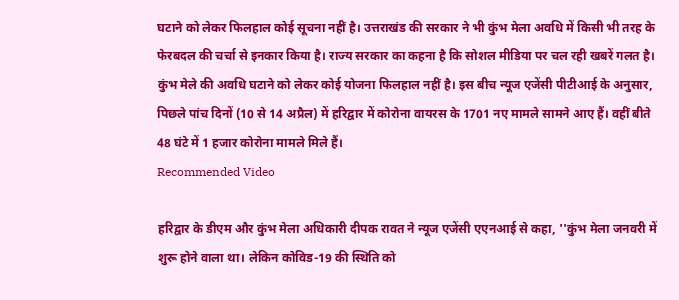घटाने को लेकर फिलहाल कोई सूचना नहीं है। उत्तराखंड की सरकार ने भी कुंभ मेला अवधि में किसी भी तरह के फेरबदल की चर्चा से इनकार किया है। राज्य सरकार का कहना है कि सोशल मीडिया पर चल रही खबरें गलत है। कुंभ मेले की अवधि घटाने को लेकर कोई योजना फिलहाल नहीं है। इस बीच न्यूज एजेंसी पीटीआई के अनुसार, पिछले पांच दिनों (10 से 14 अप्रैल) में हरिद्वार में कोरोना वायरस के 1701 नए मामले सामने आए हैं। वहीं बीते 48 घंटे में 1 हजार कोरोना मामले मिले हैं।
Recommended Video

हरिद्वार के डीएम और कुंभ मेला अधिकारी दीपक रावत ने न्यूज एजेंसी एएनआई से कहा, ''कुंभ मेला जनवरी में शुरू होने वाला था। लेकिन कोविड-19 की स्थिति को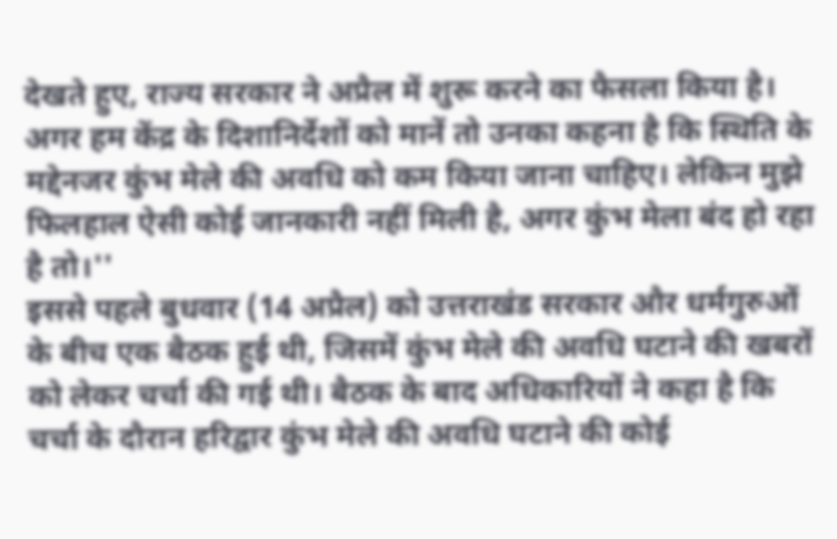देखते हुए, राज्य सरकार ने अप्रैल में शुरू करने का फैसला किया है। अगर हम केंद्र के दिशानिर्देशों को मानें तो उनका कहना है कि स्थिति के मद्देनजर कुंभ मेले की अवधि को कम किया जाना चाहिए। लेकिन मुझे फिलहाल ऐसी कोई जानकारी नहीं मिली है, अगर कुंभ मेला बंद हो रहा है तो।''
इससे पहले बुधवार (14 अप्रैल) को उत्तराखंड सरकार और धर्मगुरुओं के बीच एक बैठक हुई थी, जिसमें कुंभ मेले की अवधि घटाने की खबरों को लेकर चर्चा की गई थी। बैठक के बाद अधिकारियों ने कहा है कि चर्चा के दौरान हरिद्वार कुंभ मेले की अवधि घटाने की कोई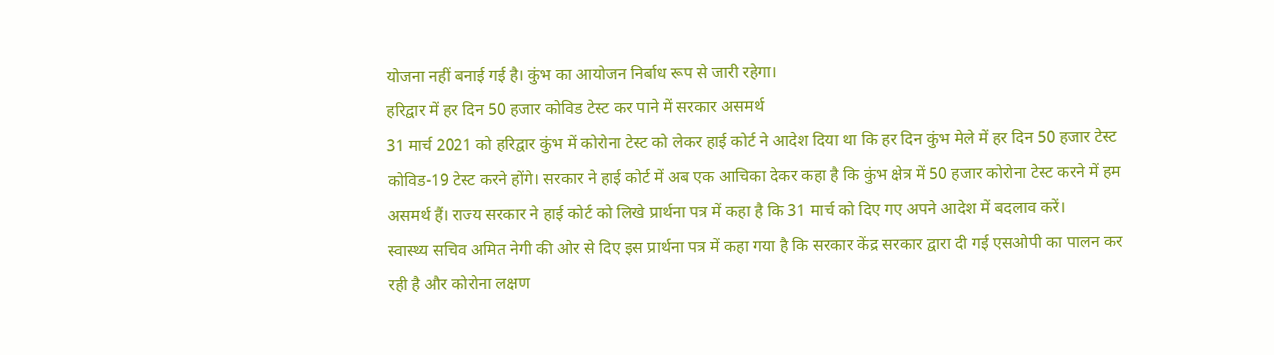योजना नहीं बनाई गई है। कुंभ का आयोजन निर्बाध रूप से जारी रहेगा।
हरिद्वार में हर दिन 50 हजार कोविड टेस्ट कर पाने में सरकार असमर्थ
31 मार्च 2021 को हरिद्वार कुंभ में कोरोना टेस्ट को लेकर हाई कोर्ट ने आदेश दिया था कि हर दिन कुंभ मेले में हर दिन 50 हजार टेस्ट कोविड-19 टेस्ट करने होंगे। सरकार ने हाई कोर्ट में अब एक आचिका देकर कहा है कि कुंभ क्षेत्र में 50 हजार कोरोना टेस्ट करने में हम असमर्थ हैं। राज्य सरकार ने हाई कोर्ट को लिखे प्रार्थना पत्र में कहा है कि 31 मार्च को दिए गए अपने आदेश में बदलाव करें।
स्वास्थ्य सचिव अमित नेगी की ओर से दिए इस प्रार्थना पत्र में कहा गया है कि सरकार केंद्र सरकार द्वारा दी गई एसओपी का पालन कर रही है और कोरोना लक्षण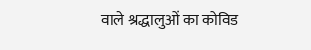वाले श्रद्धालुओं का कोविड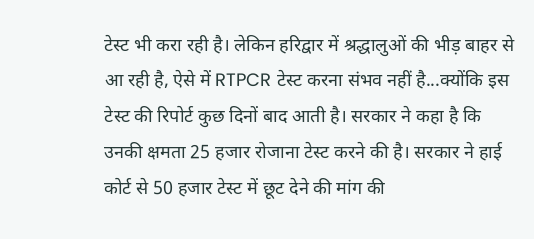टेस्ट भी करा रही है। लेकिन हरिद्वार में श्रद्धालुओं की भीड़ बाहर से आ रही है, ऐसे में RTPCR टेस्ट करना संभव नहीं है...क्योंकि इस टेस्ट की रिपोर्ट कुछ दिनों बाद आती है। सरकार ने कहा है कि उनकी क्षमता 25 हजार रोजाना टेस्ट करने की है। सरकार ने हाई कोर्ट से 50 हजार टेस्ट में छूट देने की मांग की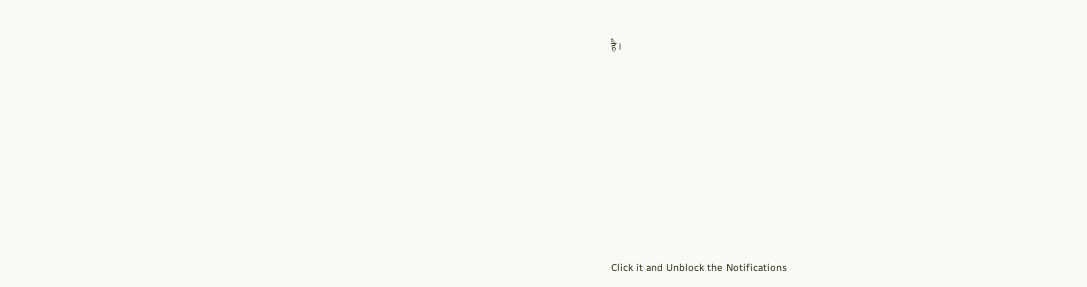है।












Click it and Unblock the Notifications